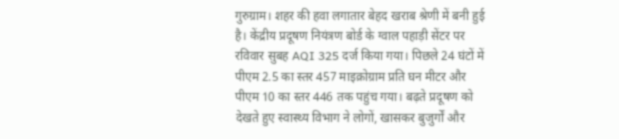गुरुग्राम। शहर की हवा लगातार बेहद खराब श्रेणी में बनी हुई है। केंद्रीय प्रदूषण नियंत्रण बोर्ड के ग्वाल पहाड़ी सेंटर पर रविवार सुबह AQI 325 दर्ज किया गया। पिछले 24 घंटों में पीएम 2.5 का स्तर 457 माइक्रोग्राम प्रति घन मीटर और पीएम 10 का स्तर 446 तक पहुंच गया। बढ़ते प्रदूषण को देखते हुए स्वास्थ्य विभाग ने लोगों, खासकर बुजुर्गों और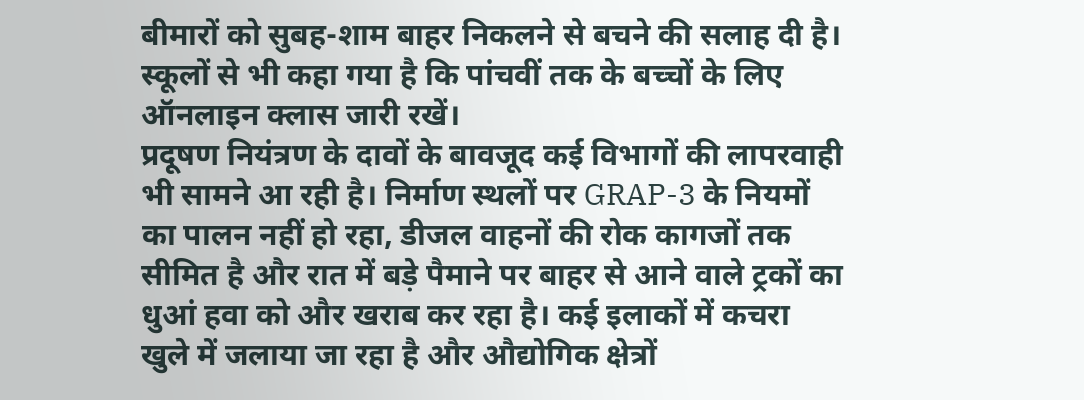बीमारों को सुबह-शाम बाहर निकलने से बचने की सलाह दी है। स्कूलों से भी कहा गया है कि पांचवीं तक के बच्चों के लिए ऑनलाइन क्लास जारी रखें।
प्रदूषण नियंत्रण के दावों के बावजूद कई विभागों की लापरवाही भी सामने आ रही है। निर्माण स्थलों पर GRAP-3 के नियमों का पालन नहीं हो रहा, डीजल वाहनों की रोक कागजों तक सीमित है और रात में बड़े पैमाने पर बाहर से आने वाले ट्रकों का धुआं हवा को और खराब कर रहा है। कई इलाकों में कचरा खुले में जलाया जा रहा है और औद्योगिक क्षेत्रों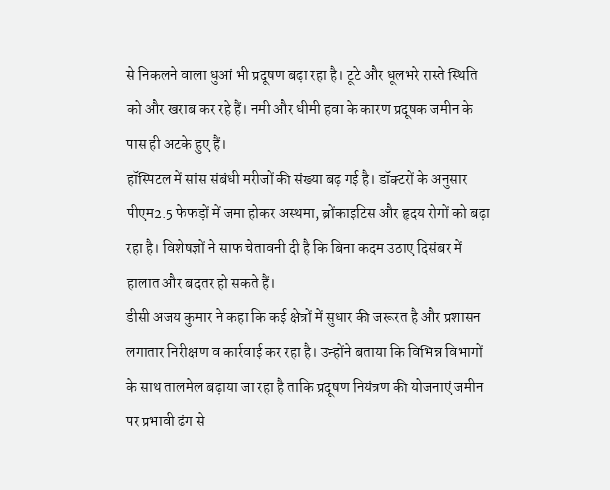से निकलने वाला धुआं भी प्रदूषण बढ़ा रहा है। टूटे और धूलभरे रास्ते स्थिति को और खराब कर रहे हैं। नमी और धीमी हवा के कारण प्रदूषक जमीन के पास ही अटके हुए हैं।
हॉस्पिटल में सांस संबंधी मरीजों की संख्या बढ़ गई है। डॉक्टरों के अनुसार पीएम2.5 फेफड़ों में जमा होकर अस्थमा, ब्रोंकाइटिस और हृदय रोगों को बढ़ा रहा है। विशेषज्ञों ने साफ चेतावनी दी है कि बिना कदम उठाए दिसंबर में हालात और बदतर हो सकते हैं।
डीसी अजय कुमार ने कहा कि कई क्षेत्रों में सुधार की जरूरत है और प्रशासन लगातार निरीक्षण व कार्रवाई कर रहा है। उन्होंने बताया कि विभिन्न विभागों के साथ तालमेल बढ़ाया जा रहा है ताकि प्रदूषण नियंत्रण की योजनाएं जमीन पर प्रभावी ढंग से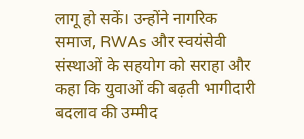लागू हो सकें। उन्होंने नागरिक समाज, RWAs और स्वयंसेवी संस्थाओं के सहयोग को सराहा और कहा कि युवाओं की बढ़ती भागीदारी बदलाव की उम्मीद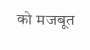को मजबूत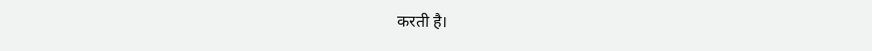करती है।